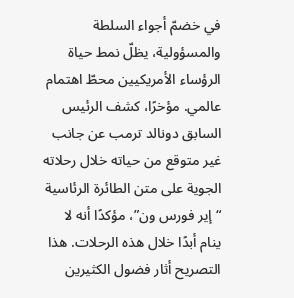في خضمّ أجواء السلطة والمسؤولية، يظلّ نمط حياة الرؤساء الأمريكيين محطّ اهتمام عالمي. مؤخرًا، كشف الرئيس السابق دونالد ترمب عن جانب غير متوقع من حياته خلال رحلاته الجوية على متن الطائرة الرئاسية “إير فورس ون”، مؤكدًا أنه لا ينام أبدًا خلال هذه الرحلات. هذا التصريح أثار فضول الكثيرين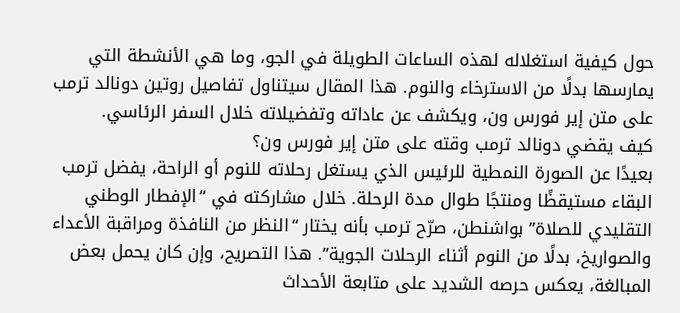حول كيفية استغلاله لهذه الساعات الطويلة في الجو، وما هي الأنشطة التي يمارسها بدلًا من الاسترخاء والنوم. هذا المقال سيتناول تفاصيل روتين دونالد ترمب على متن إير فورس ون، ويكشف عن عاداته وتفضيلاته خلال السفر الرئاسي.
كيف يقضي دونالد ترمب وقته على متن إير فورس ون؟
بعيدًا عن الصورة النمطية للرئيس الذي يستغل رحلاته للنوم أو الراحة، يفضل ترمب البقاء مستيقظًا ومنتجًا طوال مدة الرحلة. خلال مشاركته في “الإفطار الوطني التقليدي للصلاة” بواشنطن، صرّح ترمب بأنه يختار “النظر من النافذة ومراقبة الأعداء والصواريخ، بدلًا من النوم أثناء الرحلات الجوية”. هذا التصريح، وإن كان يحمل بعض المبالغة، يعكس حرصه الشديد على متابعة الأحداث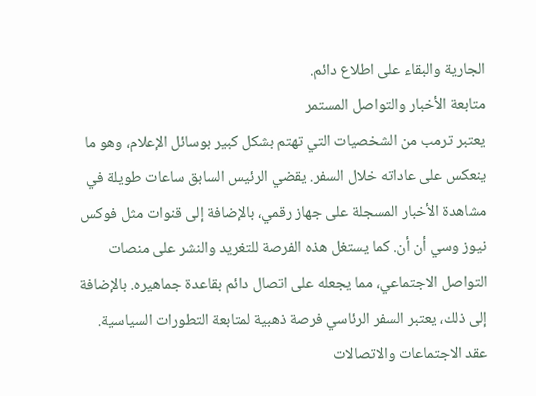الجارية والبقاء على اطلاع دائم.
متابعة الأخبار والتواصل المستمر
يعتبر ترمب من الشخصيات التي تهتم بشكل كبير بوسائل الإعلام، وهو ما ينعكس على عاداته خلال السفر. يقضي الرئيس السابق ساعات طويلة في مشاهدة الأخبار المسجلة على جهاز رقمي، بالإضافة إلى قنوات مثل فوكس نيوز وسي أن أن. كما يستغل هذه الفرصة للتغريد والنشر على منصات التواصل الاجتماعي، مما يجعله على اتصال دائم بقاعدة جماهيره. بالإضافة إلى ذلك، يعتبر السفر الرئاسي فرصة ذهبية لمتابعة التطورات السياسية.
عقد الاجتماعات والاتصالات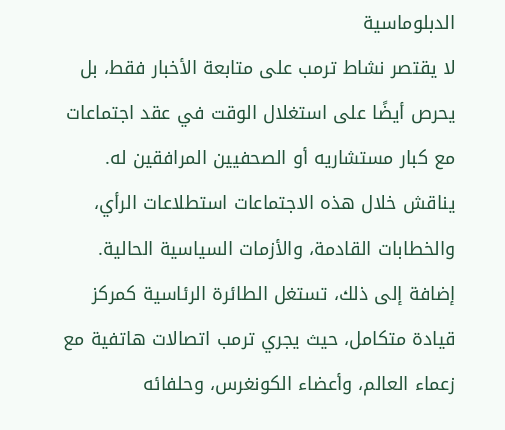الدبلوماسية
لا يقتصر نشاط ترمب على متابعة الأخبار فقط، بل يحرص أيضًا على استغلال الوقت في عقد اجتماعات مع كبار مستشاريه أو الصحفيين المرافقين له. يناقش خلال هذه الاجتماعات استطلاعات الرأي، والخطابات القادمة، والأزمات السياسية الحالية. إضافة إلى ذلك، تستغل الطائرة الرئاسية كمركز قيادة متكامل، حيث يجري ترمب اتصالات هاتفية مع زعماء العالم، وأعضاء الكونغرس، وحلفائه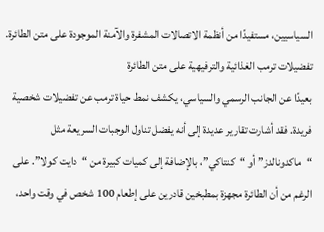السياسيين، مستفيدًا من أنظمة الاتصالات المشفرة والآمنة الموجودة على متن الطائرة.
تفضيلات ترمب الغذائية والترفيهية على متن الطائرة
بعيدًا عن الجانب الرسمي والسياسي، يكشف نمط حياة ترمب عن تفضيلات شخصية فريدة. فقد أشارت تقارير عديدة إلى أنه يفضل تناول الوجبات السريعة مثل “ماكدونالدز” أو “كنتاكي”، بالإضافة إلى كميات كبيرة من “دايت كولا”. على الرغم من أن الطائرة مجهزة بمطبخين قادرين على إطعام 100 شخص في وقت واحد،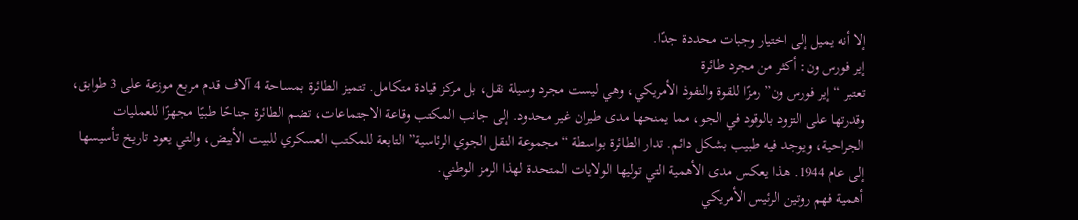إلا أنه يميل إلى اختيار وجبات محددة جدًا.
إير فورس ون: أكثر من مجرد طائرة
تعتبر “إير فورس ون” رمزًا للقوة والنفوذ الأمريكي، وهي ليست مجرد وسيلة نقل، بل مركز قيادة متكامل. تتميز الطائرة بمساحة 4 آلاف قدم مربع موزعة على 3 طوابق، وقدرتها على التزود بالوقود في الجو، مما يمنحها مدى طيران غير محدود. إلى جانب المكتب وقاعة الاجتماعات، تضم الطائرة جناحًا طبيًا مجهزًا للعمليات الجراحية، ويوجد فيه طبيب بشكل دائم. تدار الطائرة بواسطة “مجموعة النقل الجوي الرئاسية” التابعة للمكتب العسكري للبيت الأبيض، والتي يعود تاريخ تأسيسها إلى عام 1944. هذا يعكس مدى الأهمية التي توليها الولايات المتحدة لهذا الرمز الوطني.
أهمية فهم روتين الرئيس الأمريكي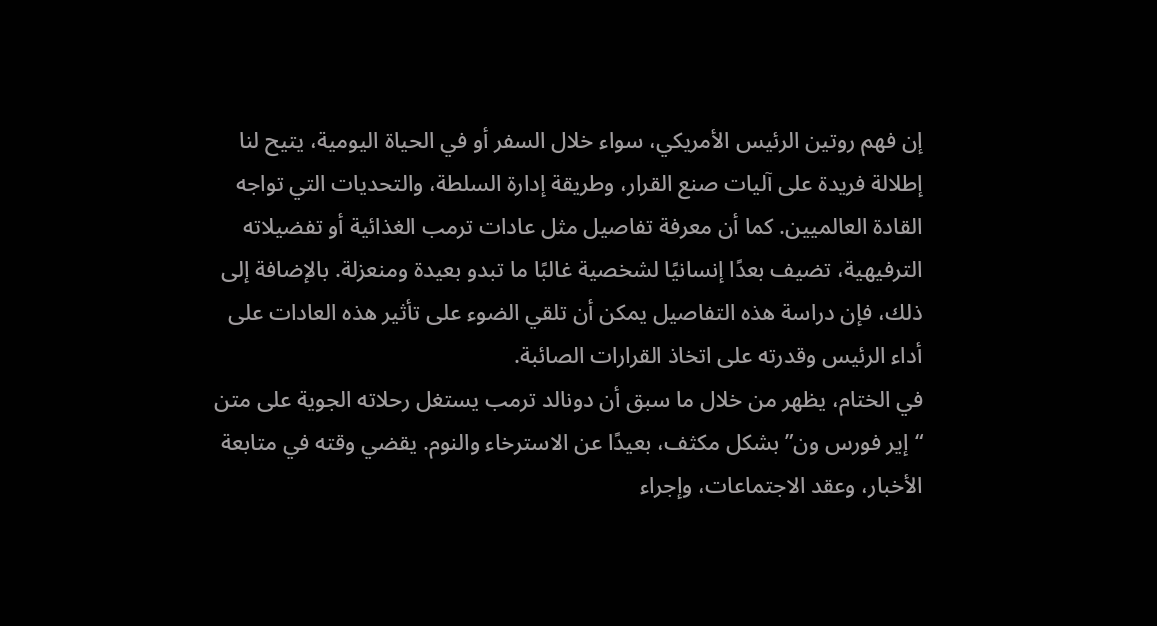إن فهم روتين الرئيس الأمريكي، سواء خلال السفر أو في الحياة اليومية، يتيح لنا إطلالة فريدة على آليات صنع القرار، وطريقة إدارة السلطة، والتحديات التي تواجه القادة العالميين. كما أن معرفة تفاصيل مثل عادات ترمب الغذائية أو تفضيلاته الترفيهية، تضيف بعدًا إنسانيًا لشخصية غالبًا ما تبدو بعيدة ومنعزلة. بالإضافة إلى ذلك، فإن دراسة هذه التفاصيل يمكن أن تلقي الضوء على تأثير هذه العادات على أداء الرئيس وقدرته على اتخاذ القرارات الصائبة.
في الختام، يظهر من خلال ما سبق أن دونالد ترمب يستغل رحلاته الجوية على متن “إير فورس ون” بشكل مكثف، بعيدًا عن الاسترخاء والنوم. يقضي وقته في متابعة الأخبار، وعقد الاجتماعات، وإجراء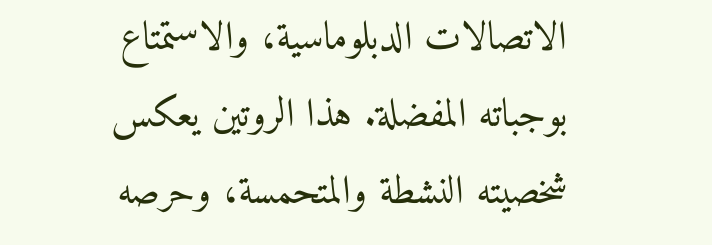الاتصالات الدبلوماسية، والاستمتاع بوجباته المفضلة. هذا الروتين يعكس شخصيته النشطة والمتحمسة، وحرصه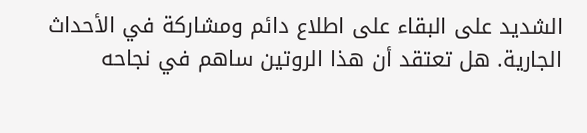الشديد على البقاء على اطلاع دائم ومشاركة في الأحداث الجارية. هل تعتقد أن هذا الروتين ساهم في نجاحه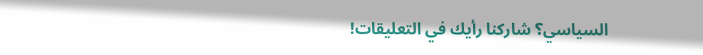السياسي؟ شاركنا رأيك في التعليقات!